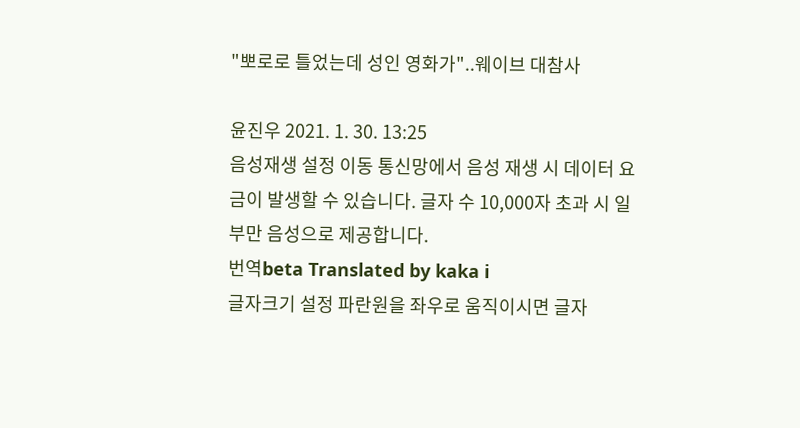"뽀로로 틀었는데 성인 영화가"..웨이브 대참사

윤진우 2021. 1. 30. 13:25
음성재생 설정 이동 통신망에서 음성 재생 시 데이터 요금이 발생할 수 있습니다. 글자 수 10,000자 초과 시 일부만 음성으로 제공합니다.
번역beta Translated by kaka i
글자크기 설정 파란원을 좌우로 움직이시면 글자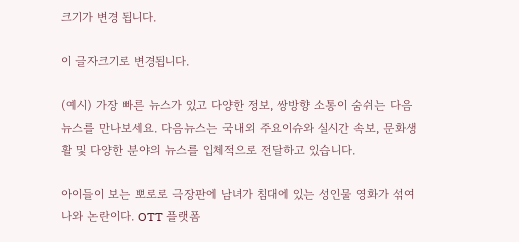크기가 변경 됩니다.

이 글자크기로 변경됩니다.

(예시) 가장 빠른 뉴스가 있고 다양한 정보, 쌍방향 소통이 숨쉬는 다음뉴스를 만나보세요. 다음뉴스는 국내외 주요이슈와 실시간 속보, 문화생활 및 다양한 분야의 뉴스를 입체적으로 전달하고 있습니다.

아이들이 보는 뽀로로 극장판에 남녀가 침대에 있는 성인물 영화가 섞여 나와 논란이다. OTT 플랫폼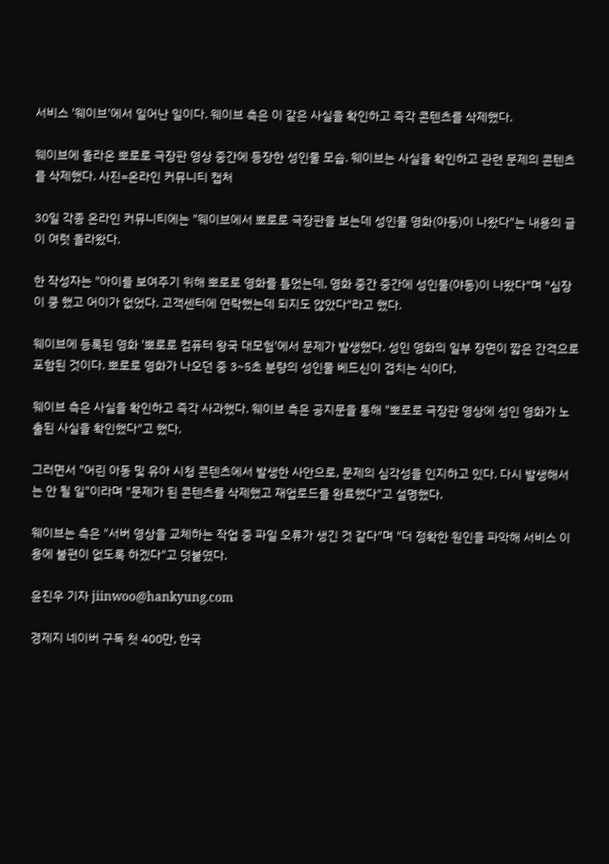서비스 '웨이브'에서 일어난 일이다. 웨이브 측은 이 같은 사실을 확인하고 즉각 콘텐츠를 삭제했다.

웨이브에 올라온 뽀로로 극장판 영상 중간에 등장한 성인물 모습. 웨이브는 사실을 확인하고 관련 문제의 콘텐츠를 삭제했다. 사진=온라인 커뮤니티 캡처

30일 각종 온라인 커뮤니티에는 "웨이브에서 뽀로로 극장판을 보는데 성인물 영화(야동)이 나왔다"는 내용의 글이 여럿 올라왔다.

한 작성자는 "아이를 보여주기 위해 뽀로로 영화를 틀었는데, 영화 중간 중간에 성인물(야동)이 나왔다"며 "심장이 쿵 했고 어이가 없었다. 고객센터에 연락했는데 되지도 않았다"라고 했다.

웨이브에 등록된 영화 '뽀로로 컴퓨터 왕국 대모험'에서 문제가 발생했다. 성인 영화의 일부 장면이 짧은 간격으로 포함된 것이다. 뽀로로 영화가 나오던 중 3~5초 분량의 성인물 베드신이 겹치는 식이다.

웨이브 측은 사실을 확인하고 즉각 사과했다. 웨이브 측은 공지문을 통해 "뽀로로 극장판 영상에 성인 영화가 노출된 사실을 확인했다"고 했다.

그러면서 "어린 아동 및 유아 시청 콘텐츠에서 발생한 사안으로, 문제의 심각성을 인지하고 있다. 다시 발생해서는 안 될 일"이라며 "문제가 된 콘텐츠를 삭제했고 재업로드를 완료했다"고 설명했다.

웨이브는 측은 "서버 영상을 교체하는 작업 중 파일 오류가 생긴 것 같다"며 "더 정확한 원인을 파악해 서비스 이용에 불편이 없도록 하겠다"고 덧붙였다.

윤진우 기자 jiinwoo@hankyung.com

경제지 네이버 구독 첫 400만, 한국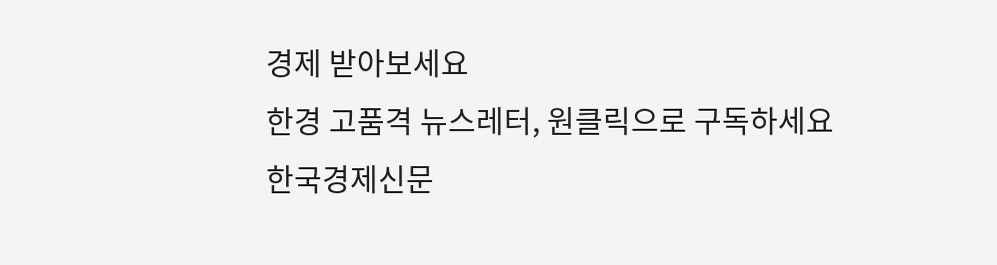경제 받아보세요
한경 고품격 뉴스레터, 원클릭으로 구독하세요
한국경제신문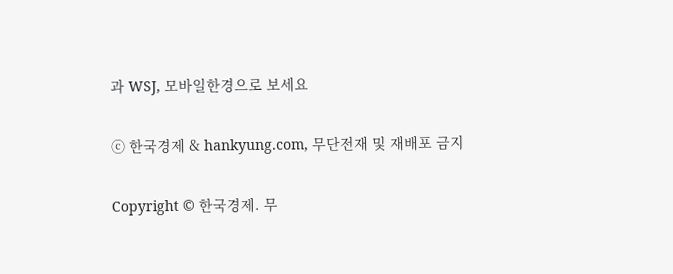과 WSJ, 모바일한경으로 보세요

ⓒ 한국경제 & hankyung.com, 무단전재 및 재배포 금지

Copyright © 한국경제. 무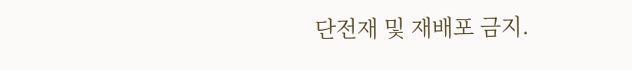단전재 및 재배포 금지.